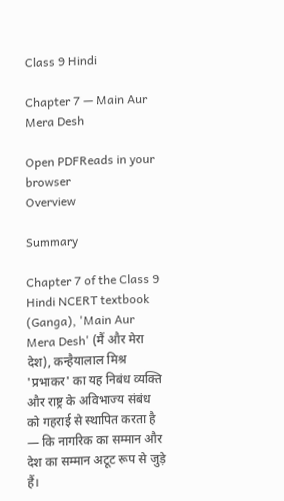Class 9 Hindi

Chapter 7 — Main Aur Mera Desh

Open PDFReads in your browser
Overview

Summary

Chapter 7 of the Class 9 Hindi NCERT textbook (Ganga), 'Main Aur Mera Desh' (मैं और मेरा देश), कन्हैयालाल मिश्र 'प्रभाकर' का यह निबंध व्यक्ति और राष्ट्र के अविभाज्य संबंध को गहराई से स्थापित करता है — कि नागरिक का सम्मान और देश का सम्मान अटूट रूप से जुड़े हैं।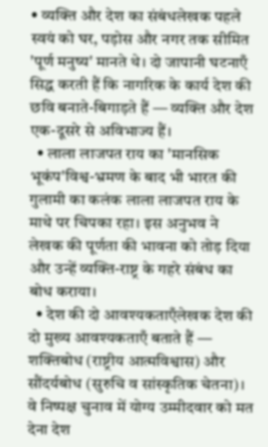• व्यक्ति और देश का संबंधलेखक पहले स्वयं को घर, पड़ोस और नगर तक सीमित 'पूर्ण मनुष्य' मानते थे। दो जापानी घटनाएँ सिद्ध करती हैं कि नागरिक के कार्य देश की छवि बनाते-बिगाड़ते हैं — व्यक्ति और देश एक-दूसरे से अविभाज्य हैं।
  • लाला लाजपत राय का 'मानसिक भूकंप'विश्व-भ्रमण के बाद भी भारत की गुलामी का कलंक लाला लाजपत राय के माथे पर चिपका रहा। इस अनुभव ने लेखक की पूर्णता की भावना को तोड़ दिया और उन्हें व्यक्ति-राष्ट्र के गहरे संबंध का बोध कराया।
  • देश की दो आवश्यकताएँलेखक देश की दो मुख्य आवश्यकताएँ बताते हैं — शक्तिबोध (राष्ट्रीय आत्मविश्वास) और सौंदर्यबोध (सुरुचि व सांस्कृतिक चेतना)। वे निष्पक्ष चुनाव में योग्य उम्मीदवार को मत देना देश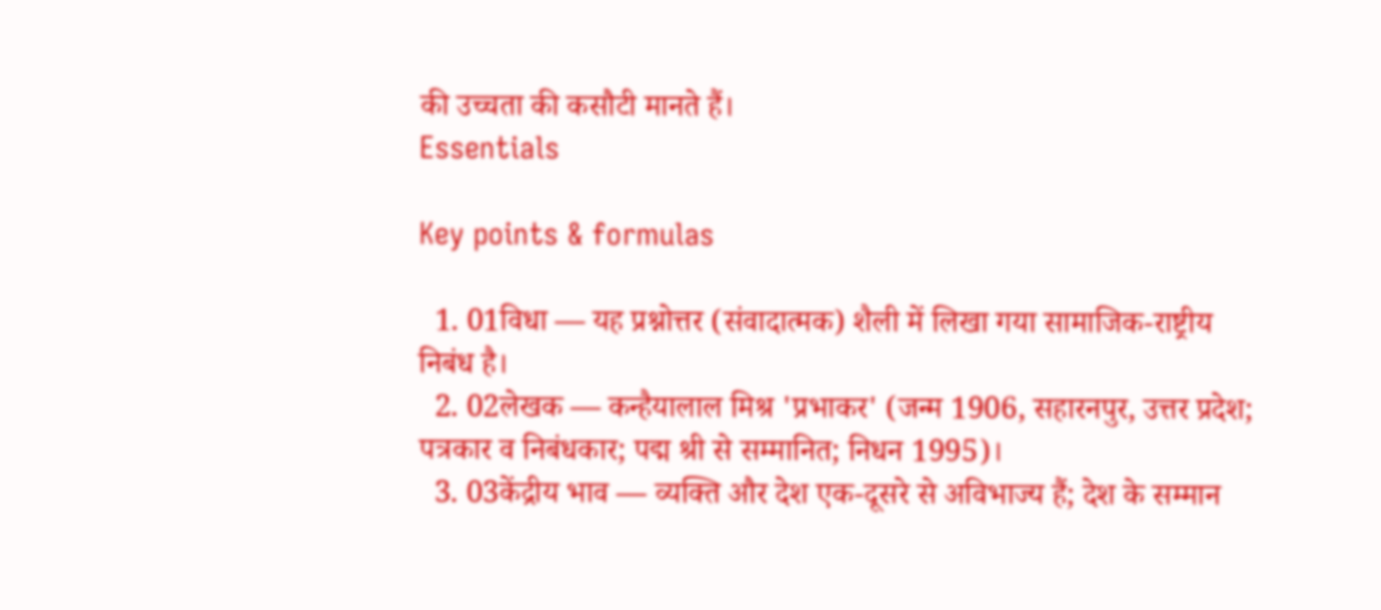की उच्चता की कसौटी मानते हैं।
Essentials

Key points & formulas

  1. 01विधा — यह प्रश्नोत्तर (संवादात्मक) शैली में लिखा गया सामाजिक-राष्ट्रीय निबंध है।
  2. 02लेखक — कन्हैयालाल मिश्र 'प्रभाकर' (जन्म 1906, सहारनपुर, उत्तर प्रदेश; पत्रकार व निबंधकार; पद्म श्री से सम्मानित; निधन 1995)।
  3. 03केंद्रीय भाव — व्यक्ति और देश एक-दूसरे से अविभाज्य हैं; देश के सम्मान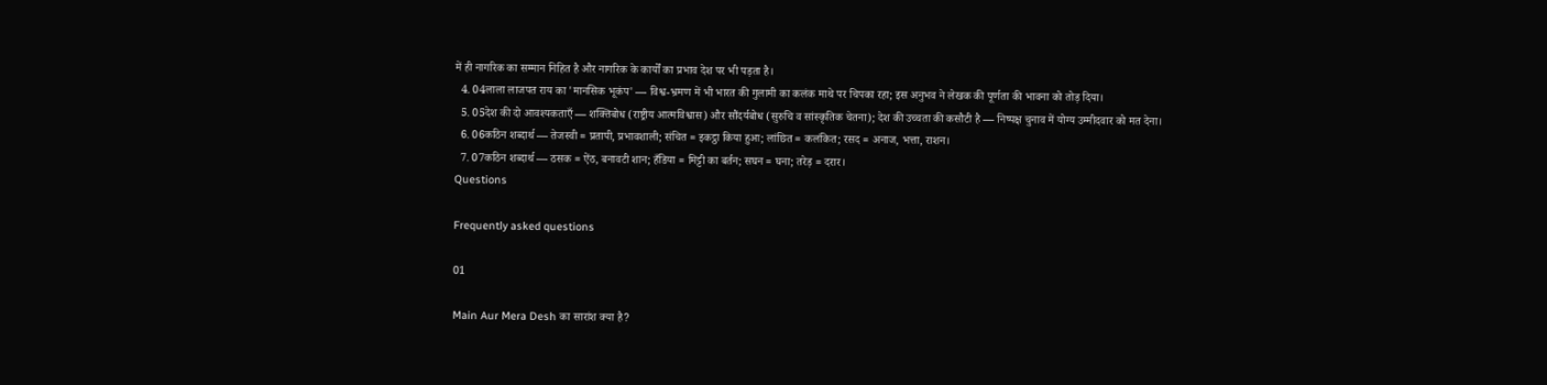में ही नागरिक का सम्मान निहित है और नागरिक के कार्यों का प्रभाव देश पर भी पड़ता है।
  4. 04लाला लाजपत राय का 'मानसिक भूकंप' — विश्व-भ्रमण में भी भारत की गुलामी का कलंक माथे पर चिपका रहा; इस अनुभव ने लेखक की पूर्णता की भावना को तोड़ दिया।
  5. 05देश की दो आवश्यकताएँ — शक्तिबोध (राष्ट्रीय आत्मविश्वास) और सौंदर्यबोध (सुरुचि व सांस्कृतिक चेतना); देश की उच्चता की कसौटी है — निष्पक्ष चुनाव में योग्य उम्मीदवार को मत देना।
  6. 06कठिन शब्दार्थ — तेजस्वी = प्रतापी, प्रभावशाली; संचित = इकट्ठा किया हुआ; लांछित = कलंकित; रसद = अनाज, भत्ता, राशन।
  7. 07कठिन शब्दार्थ — ठसक = ऐंठ, बनावटी शान; हँडिया = मिट्टी का बर्तन; सघन = घना; तरेड़ = दरार।
Questions

Frequently asked questions

01

Main Aur Mera Desh का सारांश क्या है?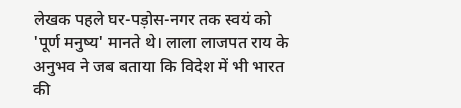लेखक पहले घर-पड़ोस-नगर तक स्वयं को 'पूर्ण मनुष्य' मानते थे। लाला लाजपत राय के अनुभव ने जब बताया कि विदेश में भी भारत की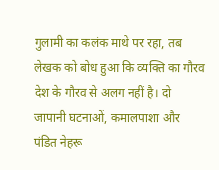गुलामी का कलंक माथे पर रहा, तब लेखक को बोध हुआ कि व्यक्ति का गौरव देश के गौरव से अलग नहीं है। दो जापानी घटनाओं, कमालपाशा और पंडित नेहरू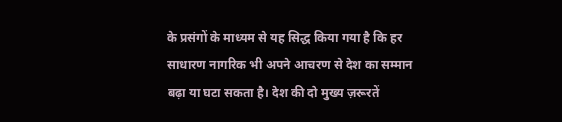के प्रसंगों के माध्यम से यह सिद्ध किया गया है कि हर साधारण नागरिक भी अपने आचरण से देश का सम्मान बढ़ा या घटा सकता है। देश की दो मुख्य ज़रूरतें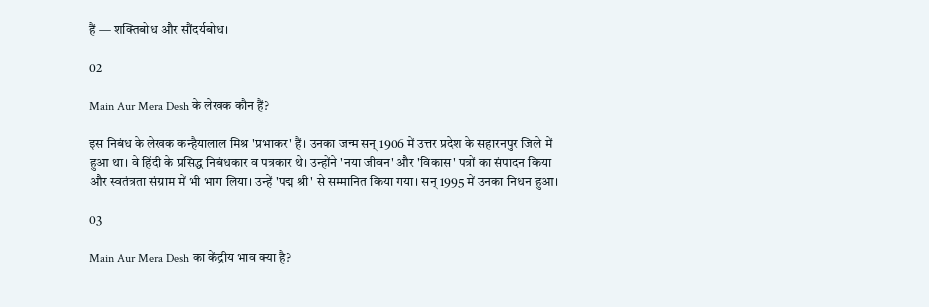हैं — शक्तिबोध और सौंदर्यबोध।

02

Main Aur Mera Desh के लेखक कौन हैं?

इस निबंध के लेखक कन्हैयालाल मिश्र 'प्रभाकर' हैं। उनका जन्म सन् 1906 में उत्तर प्रदेश के सहारनपुर जिले में हुआ था। वे हिंदी के प्रसिद्ध निबंधकार व पत्रकार थे। उन्होंने 'नया जीवन' और 'विकास' पत्रों का संपादन किया और स्वतंत्रता संग्राम में भी भाग लिया। उन्हें 'पद्म श्री' से सम्मानित किया गया। सन् 1995 में उनका निधन हुआ।

03

Main Aur Mera Desh का केंद्रीय भाव क्या है?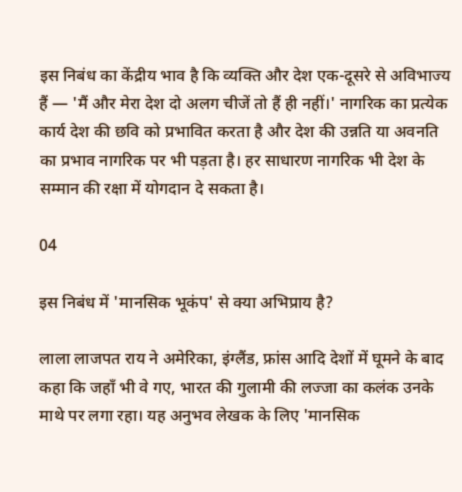इस निबंध का केंद्रीय भाव है कि व्यक्ति और देश एक-दूसरे से अविभाज्य हैं — 'मैं और मेरा देश दो अलग चीजें तो हैं ही नहीं।' नागरिक का प्रत्येक कार्य देश की छवि को प्रभावित करता है और देश की उन्नति या अवनति का प्रभाव नागरिक पर भी पड़ता है। हर साधारण नागरिक भी देश के सम्मान की रक्षा में योगदान दे सकता है।

04

इस निबंध में 'मानसिक भूकंप' से क्या अभिप्राय है?

लाला लाजपत राय ने अमेरिका, इंग्लैंड, फ्रांस आदि देशों में घूमने के बाद कहा कि जहाँ भी वे गए, भारत की गुलामी की लज्जा का कलंक उनके माथे पर लगा रहा। यह अनुभव लेखक के लिए 'मानसिक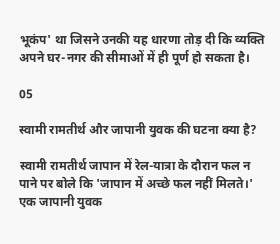भूकंप' था जिसने उनकी यह धारणा तोड़ दी कि व्यक्ति अपने घर-नगर की सीमाओं में ही पूर्ण हो सकता है।

05

स्वामी रामतीर्थ और जापानी युवक की घटना क्या है?

स्वामी रामतीर्थ जापान में रेल-यात्रा के दौरान फल न पाने पर बोले कि 'जापान में अच्छे फल नहीं मिलते।' एक जापानी युवक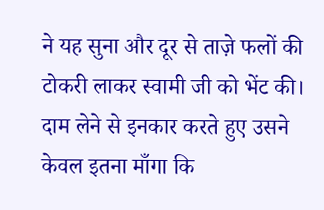ने यह सुना और दूर से ताज़े फलों की टोकरी लाकर स्वामी जी को भेंट की। दाम लेने से इनकार करते हुए उसने केवल इतना माँगा कि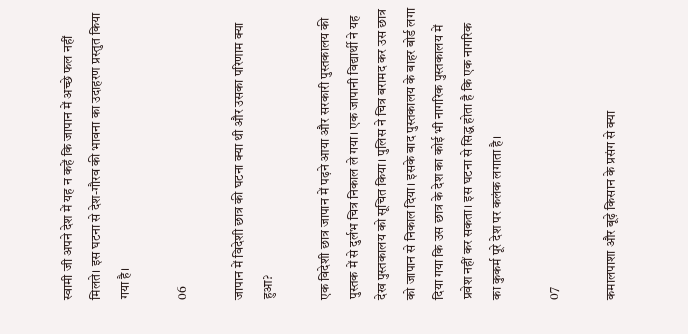स्वामी जी अपने देश में यह न कहें कि जापान में अच्छे फल नहीं मिलते। इस घटना से देश-गौरव की भावना का उदाहरण प्रस्तुत किया गया है।

06

जापान में विदेशी छात्र की घटना क्या थी और उसका परिणाम क्या हुआ?

एक विदेशी छात्र जापान में पढ़ने आया और सरकारी पुस्तकालय की पुस्तक में से दुर्लभ चित्र निकाल ले गया। एक जापानी विद्यार्थी ने यह देख पुस्तकालय को सूचित किया। पुलिस ने चित्र बरामद कर उस छात्र को जापान से निकाल दिया। इसके बाद पुस्तकालय के बाहर बोर्ड लगा दिया गया कि उस छात्र के देश का कोई भी नागरिक पुस्तकालय में प्रवेश नहीं कर सकता। इस घटना से सिद्ध होता है कि एक नागरिक का कुकर्म पूरे देश पर कलंक लगाता है।

07

कमालपाशा और बूढ़े किसान के प्रसंग से क्या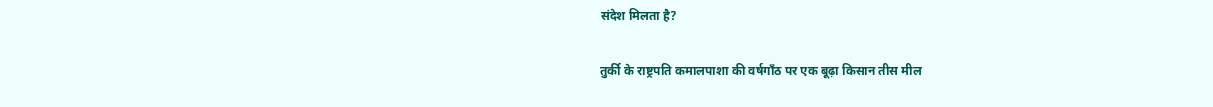संदेश मिलता है?

तुर्की के राष्ट्रपति कमालपाशा की वर्षगाँठ पर एक बूढ़ा किसान तीस मील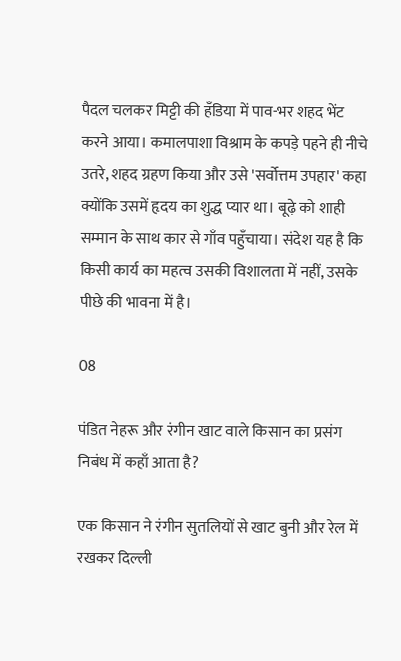पैदल चलकर मिट्टी की हँडिया में पाव-भर शहद भेंट करने आया। कमालपाशा विश्राम के कपड़े पहने ही नीचे उतरे, शहद ग्रहण किया और उसे 'सर्वोत्तम उपहार' कहा क्योंकि उसमें हृदय का शुद्ध प्यार था। बूढ़े को शाही सम्मान के साथ कार से गाँव पहुँचाया। संदेश यह है कि किसी कार्य का महत्व उसकी विशालता में नहीं, उसके पीछे की भावना में है।

08

पंडित नेहरू और रंगीन खाट वाले किसान का प्रसंग निबंध में कहाँ आता है?

एक किसान ने रंगीन सुतलियों से खाट बुनी और रेल में रखकर दिल्ली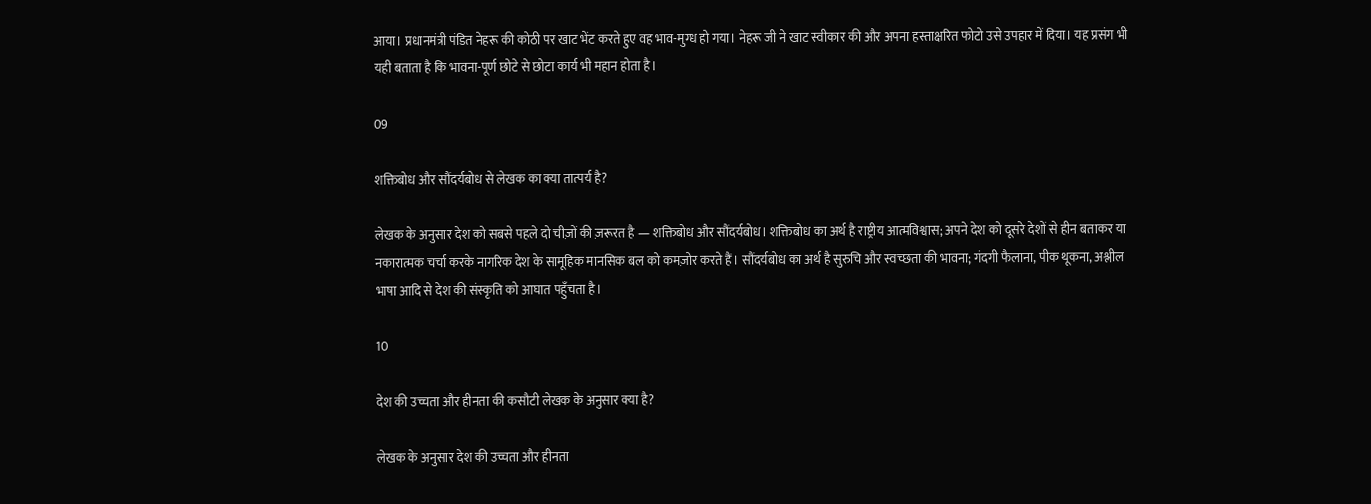आया। प्रधानमंत्री पंडित नेहरू की कोठी पर खाट भेंट करते हुए वह भाव-मुग्ध हो गया। नेहरू जी ने खाट स्वीकार की और अपना हस्ताक्षरित फोटो उसे उपहार में दिया। यह प्रसंग भी यही बताता है कि भावना-पूर्ण छोटे से छोटा कार्य भी महान होता है।

09

शक्तिबोध और सौंदर्यबोध से लेखक का क्या तात्पर्य है?

लेखक के अनुसार देश को सबसे पहले दो चीज़ों की ज़रूरत है — शक्तिबोध और सौंदर्यबोध। शक्तिबोध का अर्थ है राष्ट्रीय आत्मविश्वास; अपने देश को दूसरे देशों से हीन बताकर या नकारात्मक चर्चा करके नागरिक देश के सामूहिक मानसिक बल को कमज़ोर करते हैं। सौंदर्यबोध का अर्थ है सुरुचि और स्वच्छता की भावना; गंदगी फैलाना, पीक थूकना, अश्लील भाषा आदि से देश की संस्कृति को आघात पहुँचता है।

10

देश की उच्चता और हीनता की कसौटी लेखक के अनुसार क्या है?

लेखक के अनुसार देश की उच्चता और हीनता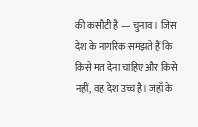की कसौटी है — चुनाव। जिस देश के नागरिक समझते हैं कि किसे मत देना चाहिए और किसे नहीं, वह देश उच्च है। जहाँ के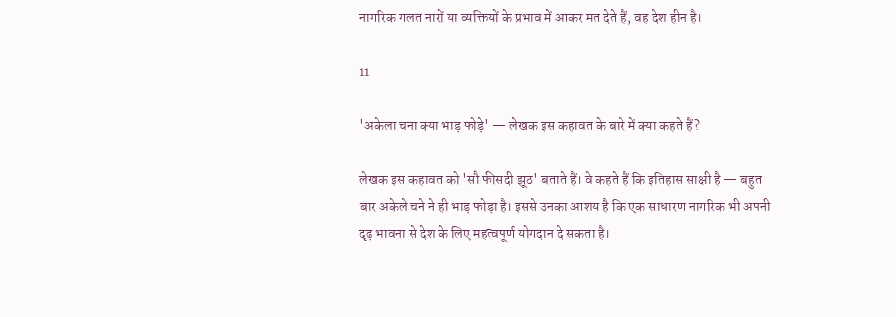नागरिक गलत नारों या व्यक्तियों के प्रभाव में आकर मत देते हैं, वह देश हीन है।

11

'अकेला चना क्या भाड़ फोड़े' — लेखक इस कहावत के बारे में क्या कहते हैं?

लेखक इस कहावत को 'सौ फीसदी झूठ' बताते हैं। वे कहते हैं कि इतिहास साक्षी है — बहुत बार अकेले चने ने ही भाड़ फोड़ा है। इससे उनका आशय है कि एक साधारण नागरिक भी अपनी दृढ़ भावना से देश के लिए महत्वपूर्ण योगदान दे सकता है।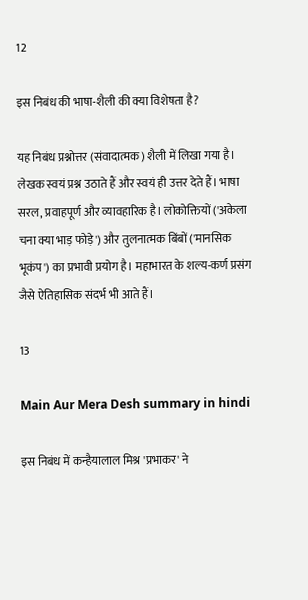12

इस निबंध की भाषा-शैली की क्या विशेषता है?

यह निबंध प्रश्नोत्तर (संवादात्मक) शैली में लिखा गया है। लेखक स्वयं प्रश्न उठाते हैं और स्वयं ही उत्तर देते हैं। भाषा सरल, प्रवाहपूर्ण और व्यावहारिक है। लोकोक्तियों ('अकेला चना क्या भाड़ फोड़े') और तुलनात्मक बिंबों ('मानसिक भूकंप') का प्रभावी प्रयोग है। महाभारत के शल्य-कर्ण प्रसंग जैसे ऐतिहासिक संदर्भ भी आते हैं।

13

Main Aur Mera Desh summary in hindi

इस निबंध में कन्हैयालाल मिश्र 'प्रभाकर' ने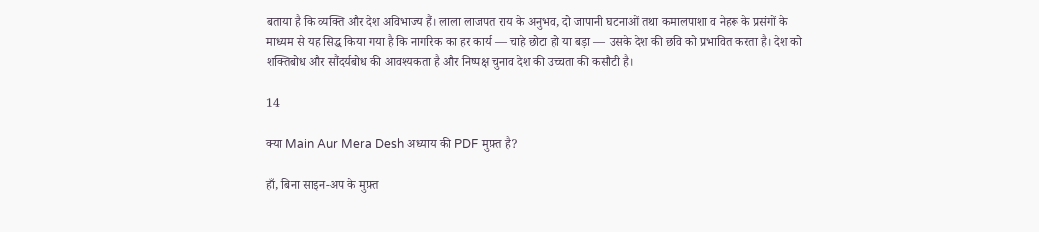बताया है कि व्यक्ति और देश अविभाज्य हैं। लाला लाजपत राय के अनुभव, दो जापानी घटनाओं तथा कमालपाशा व नेहरू के प्रसंगों के माध्यम से यह सिद्ध किया गया है कि नागरिक का हर कार्य — चाहे छोटा हो या बड़ा — उसके देश की छवि को प्रभावित करता है। देश को शक्तिबोध और सौंदर्यबोध की आवश्यकता है और निष्पक्ष चुनाव देश की उच्चता की कसौटी है।

14

क्या Main Aur Mera Desh अध्याय की PDF मुफ़्त है?

हाँ, बिना साइन-अप के मुफ़्त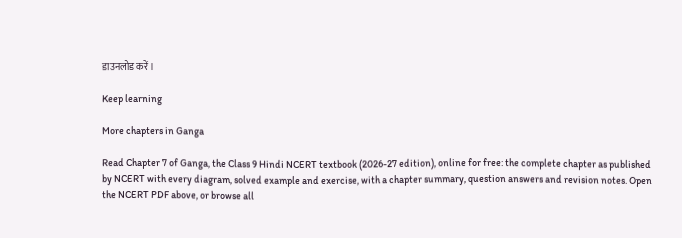डाउनलोड करें।

Keep learning

More chapters in Ganga

Read Chapter 7 of Ganga, the Class 9 Hindi NCERT textbook (2026-27 edition), online for free: the complete chapter as published by NCERT with every diagram, solved example and exercise, with a chapter summary, question answers and revision notes. Open the NCERT PDF above, or browse all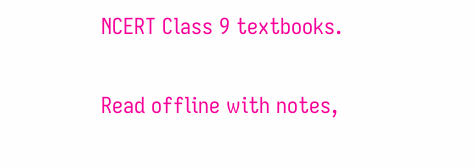NCERT Class 9 textbooks.

Read offline with notes,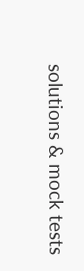solutions & mock tests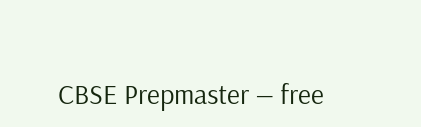CBSE Prepmaster — free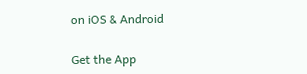on iOS & Android

Get the App